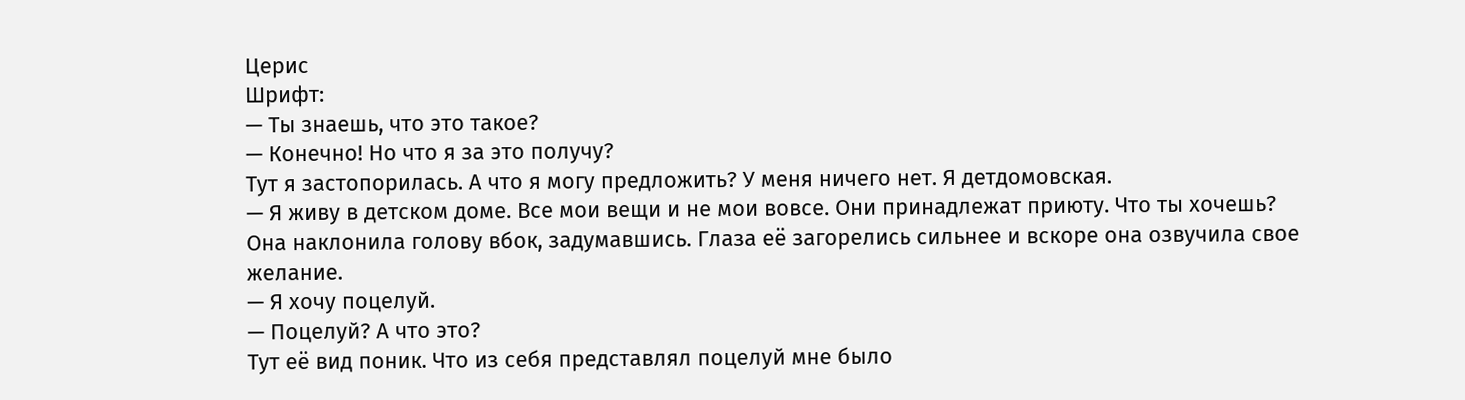Церис
Шрифт:
— Ты знаешь, что это такое?
— Конечно! Но что я за это получу?
Тут я застопорилась. А что я могу предложить? У меня ничего нет. Я детдомовская.
— Я живу в детском доме. Все мои вещи и не мои вовсе. Они принадлежат приюту. Что ты хочешь?
Она наклонила голову вбок, задумавшись. Глаза её загорелись сильнее и вскоре она озвучила свое желание.
— Я хочу поцелуй.
— Поцелуй? А что это?
Тут её вид поник. Что из себя представлял поцелуй мне было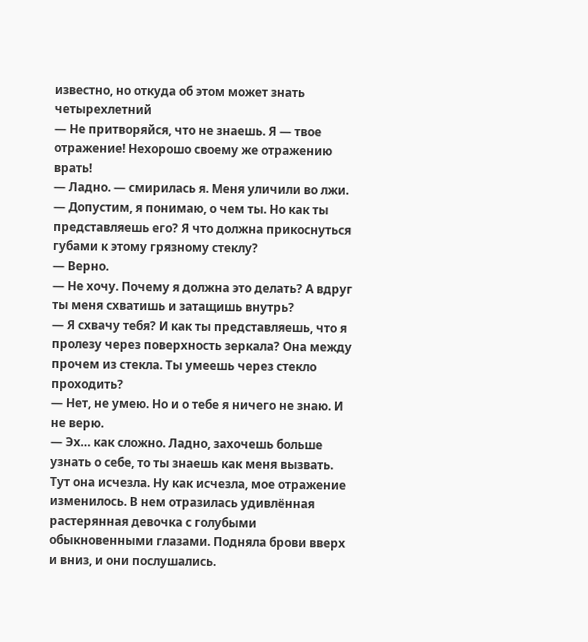известно, но откуда об этом может знать четырехлетний
— Не притворяйся, что не знаешь. Я — твое отражение! Нехорошо своему же отражению врать!
— Ладно. — смирилась я. Меня уличили во лжи. — Допустим, я понимаю, о чем ты. Но как ты представляешь его? Я что должна прикоснуться губами к этому грязному стеклу?
— Верно.
— Не хочу. Почему я должна это делать? А вдруг ты меня схватишь и затащишь внутрь?
— Я схвачу тебя? И как ты представляешь, что я пролезу через поверхность зеркала? Она между прочем из стекла. Ты умеешь через стекло проходить?
— Нет, не умею. Но и о тебе я ничего не знаю. И не верю.
— Эх… как сложно. Ладно, захочешь больше узнать о себе, то ты знаешь как меня вызвать.
Тут она исчезла. Ну как исчезла, мое отражение изменилось. В нем отразилась удивлённая растерянная девочка с голубыми обыкновенными глазами. Подняла брови вверх и вниз, и они послушались.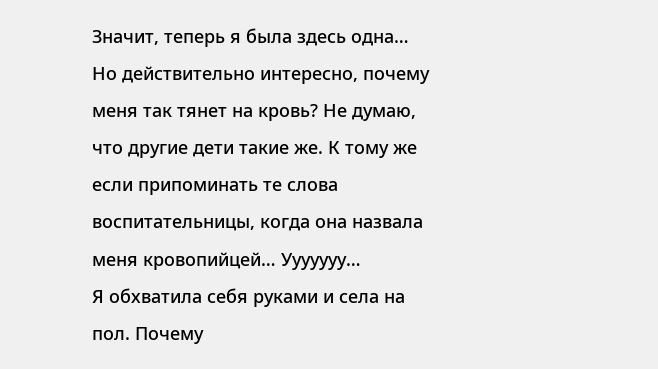Значит, теперь я была здесь одна…
Но действительно интересно, почему меня так тянет на кровь? Не думаю, что другие дети такие же. К тому же если припоминать те слова воспитательницы, когда она назвала меня кровопийцей… Ууууууу…
Я обхватила себя руками и села на пол. Почему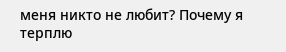меня никто не любит? Почему я терплю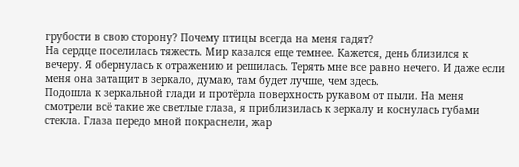грубости в свою сторону? Почему птицы всегда на меня гадят?
На сердце поселилась тяжесть. Мир казался еще темнее. Кажется, день близился к вечеру. Я обернулась к отражению и решилась. Терять мне все равно нечего. И даже если меня она затащит в зеркало, думаю, там будет лучше, чем здесь.
Подошла к зеркальной глади и протёрла поверхность рукавом от пыли. На меня смотрели всё такие же светлые глаза, я приблизилась к зеркалу и коснулась губами стекла. Глаза передо мной покраснели, жар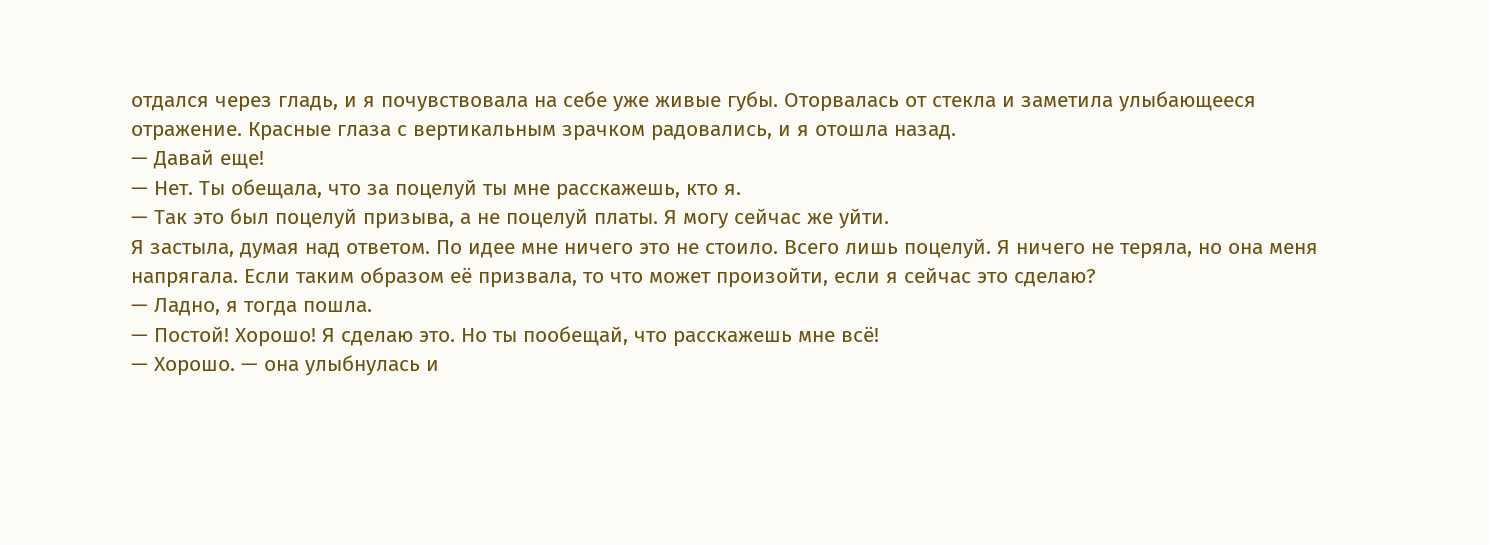отдался через гладь, и я почувствовала на себе уже живые губы. Оторвалась от стекла и заметила улыбающееся отражение. Красные глаза с вертикальным зрачком радовались, и я отошла назад.
— Давай еще!
— Нет. Ты обещала, что за поцелуй ты мне расскажешь, кто я.
— Так это был поцелуй призыва, а не поцелуй платы. Я могу сейчас же уйти.
Я застыла, думая над ответом. По идее мне ничего это не стоило. Всего лишь поцелуй. Я ничего не теряла, но она меня напрягала. Если таким образом её призвала, то что может произойти, если я сейчас это сделаю?
— Ладно, я тогда пошла.
— Постой! Хорошо! Я сделаю это. Но ты пообещай, что расскажешь мне всё!
— Хорошо. — она улыбнулась и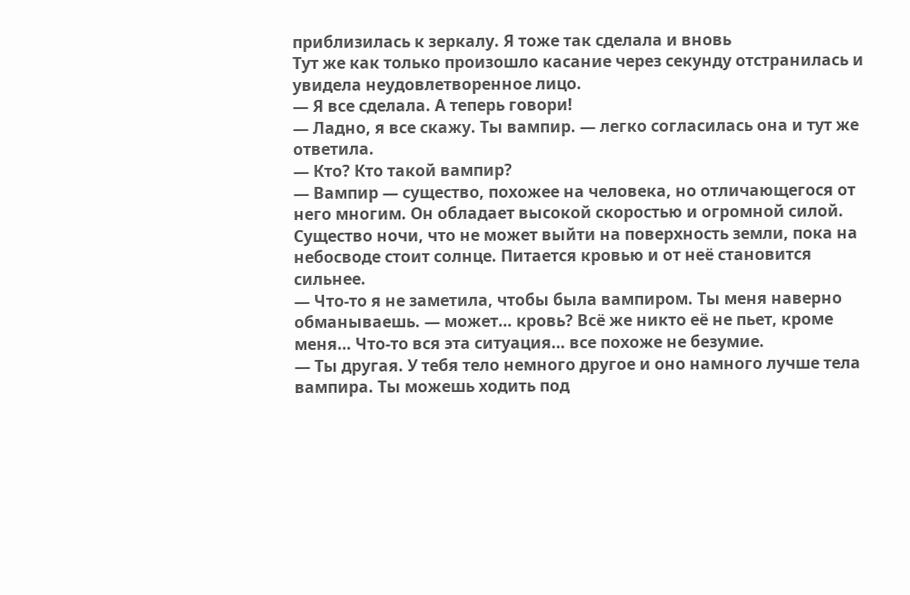приблизилась к зеркалу. Я тоже так сделала и вновь
Тут же как только произошло касание через секунду отстранилась и увидела неудовлетворенное лицо.
— Я все сделала. А теперь говори!
— Ладно, я все скажу. Ты вампир. — легко согласилась она и тут же ответила.
— Кто? Кто такой вампир?
— Вампир — существо, похожее на человека, но отличающегося от него многим. Он обладает высокой скоростью и огромной силой. Существо ночи, что не может выйти на поверхность земли, пока на небосводе стоит солнце. Питается кровью и от неё становится сильнее.
— Что-то я не заметила, чтобы была вампиром. Ты меня наверно обманываешь. — может… кровь? Всё же никто её не пьет, кроме меня… Что-то вся эта ситуация… все похоже не безумие.
— Ты другая. У тебя тело немного другое и оно намного лучше тела вампира. Ты можешь ходить под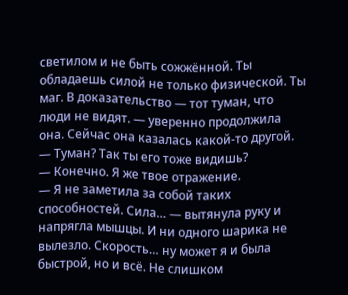светилом и не быть сожжённой. Ты обладаешь силой не только физической. Ты маг. В доказательство — тот туман, что люди не видят. — уверенно продолжила она. Сейчас она казалась какой-то другой.
— Туман? Так ты его тоже видишь?
— Конечно. Я же твое отражение.
— Я не заметила за собой таких способностей. Сила… — вытянула руку и напрягла мышцы. И ни одного шарика не вылезло. Скорость… ну может я и была быстрой, но и всё. Не слишком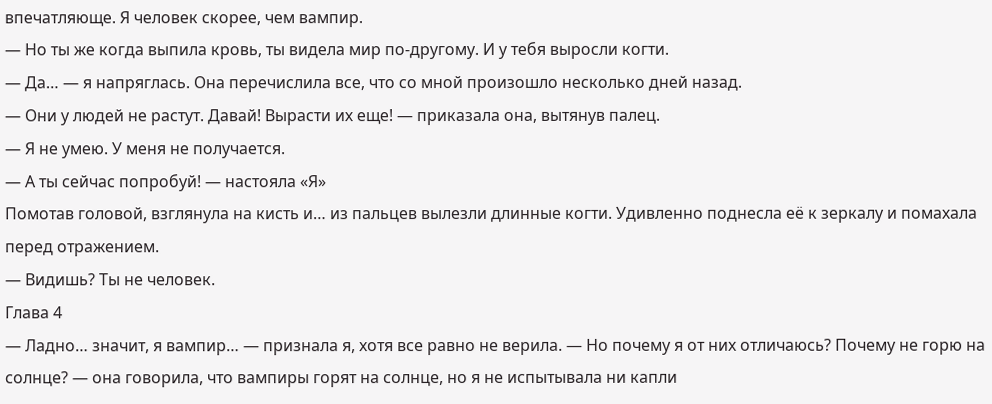впечатляюще. Я человек скорее, чем вампир.
— Но ты же когда выпила кровь, ты видела мир по-другому. И у тебя выросли когти.
— Да… — я напряглась. Она перечислила все, что со мной произошло несколько дней назад.
— Они у людей не растут. Давай! Вырасти их еще! — приказала она, вытянув палец.
— Я не умею. У меня не получается.
— А ты сейчас попробуй! — настояла «Я»
Помотав головой, взглянула на кисть и… из пальцев вылезли длинные когти. Удивленно поднесла её к зеркалу и помахала перед отражением.
— Видишь? Ты не человек.
Глава 4
— Ладно… значит, я вампир… — признала я, хотя все равно не верила. — Но почему я от них отличаюсь? Почему не горю на солнце? — она говорила, что вампиры горят на солнце, но я не испытывала ни капли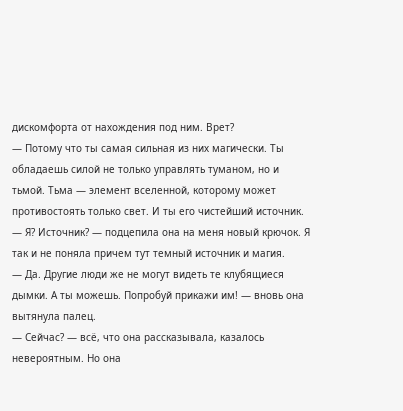дискомфорта от нахождения под ним. Врет?
— Потому что ты самая сильная из них магически. Ты обладаешь силой не только управлять туманом, но и тьмой. Тьма — элемент вселенной, которому может противостоять только свет. И ты его чистейший источник.
— Я? Источник? — подцепила она на меня новый крючок. Я так и не поняла причем тут темный источник и магия.
— Да. Другие люди же не могут видеть те клубящиеся дымки. А ты можешь. Попробуй прикажи им! — вновь она вытянула палец.
— Сейчас? — всё, что она рассказывала, казалось невероятным. Но она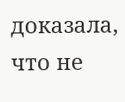доказала, что не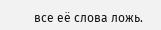все её слова ложь.